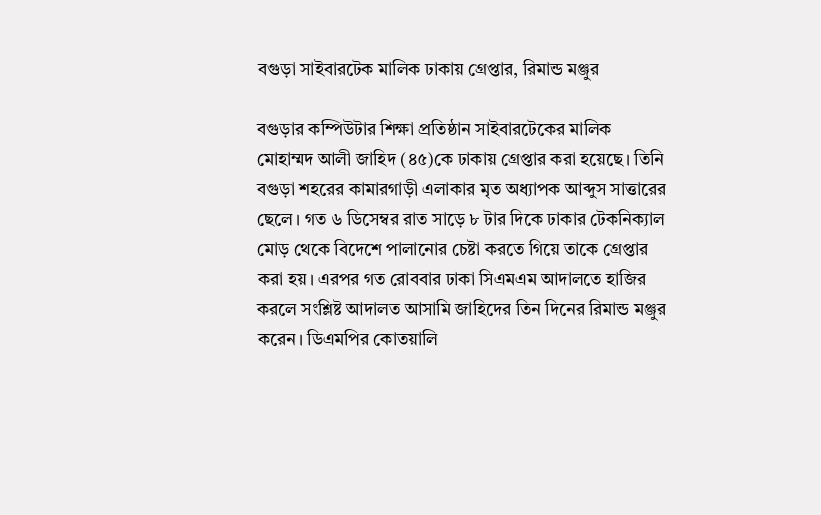বগুড়া সাইবারটেক মালিক ঢাকায় গ্রেপ্তার, রিমান্ড মঞ্জুর

বগুড়ার কম্পিউটার শিক্ষা প্রতিষ্ঠান সাইবারটেকের মালিক মোহাম্মদ আলী জাহিদ (৪৫)কে ঢাকায় গ্রেপ্তার করা হয়েছে। তিনি বগুড়া শহরের কামারগাড়ী এলাকার মৃত অধ্যাপক আব্দুস সাত্তারের ছেলে। গত ৬ ডিসেম্বর রাত সাড়ে ৮ টার দিকে ঢাকার টেকনিক্যাল মোড় থেকে বিদেশে পালানোর চেষ্টা করতে গিয়ে তাকে গ্রেপ্তার করা হয়। এরপর গত রোববার ঢাকা সিএমএম আদালতে হাজির করলে সংশ্লিষ্ট আদালত আসামি জাহিদের তিন দিনের রিমান্ড মঞ্জুর করেন। ডিএমপির কোতয়ালি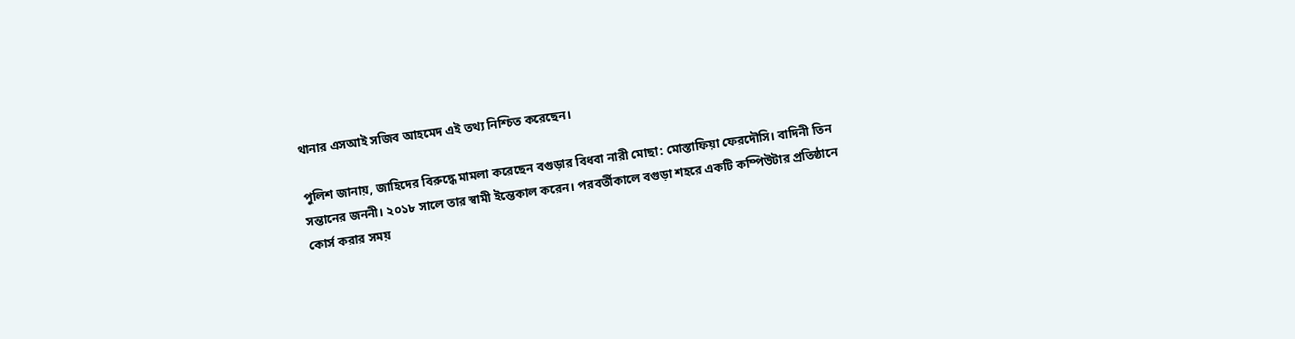থানার এসআই সজিব আহমেদ এই তথ্য নিশ্চিত করেছেন।

পুলিশ জানায়, জাহিদের বিরুদ্ধে মামলা করেছেন বগুড়ার বিধবা নারী মোছা: মোস্তাফিয়া ফেরদৌসি। বাদিনী তিন সন্তানের জননী। ২০১৮ সালে তার স্বামী ইন্তেকাল করেন। পরবর্তীকালে বগুড়া শহরে একটি কম্পিউটার প্রতিষ্ঠানে কোর্স করার সময়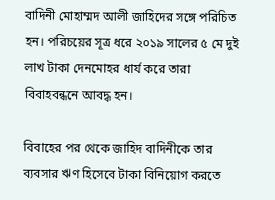বাদিনী মোহাম্মদ আলী জাহিদের সঙ্গে পরিচিত হন। পরিচয়ের সূত্র ধরে ২০১৯ সালের ৫ মে দুই লাখ টাকা দেনমোহর ধার্য করে তারা বিবাহবন্ধনে আবদ্ধ হন।

বিবাহের পর থেকে জাহিদ বাদিনীকে তার ব্যবসার ঋণ হিসেবে টাকা বিনিয়োগ করতে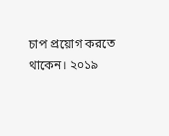চাপ প্রয়োগ করতে থাকেন। ২০১৯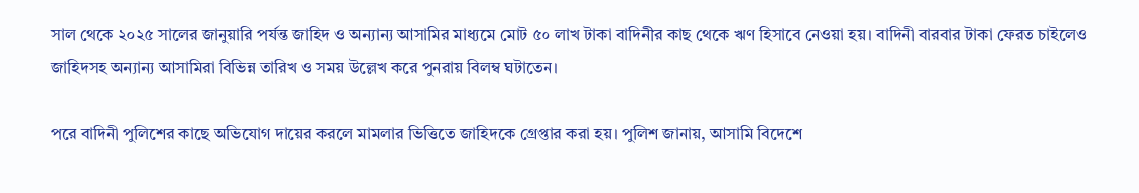সাল থেকে ২০২৫ সালের জানুয়ারি পর্যন্ত জাহিদ ও অন্যান্য আসামির মাধ্যমে মোট ৫০ লাখ টাকা বাদিনীর কাছ থেকে ঋণ হিসাবে নেওয়া হয়। বাদিনী বারবার টাকা ফেরত চাইলেও জাহিদসহ অন্যান্য আসামিরা বিভিন্ন তারিখ ও সময় উল্লেখ করে পুনরায় বিলম্ব ঘটাতেন।

পরে বাদিনী পুলিশের কাছে অভিযোগ দায়ের করলে মামলার ভিত্তিতে জাহিদকে গ্রেপ্তার করা হয়। পুলিশ জানায়, আসামি বিদেশে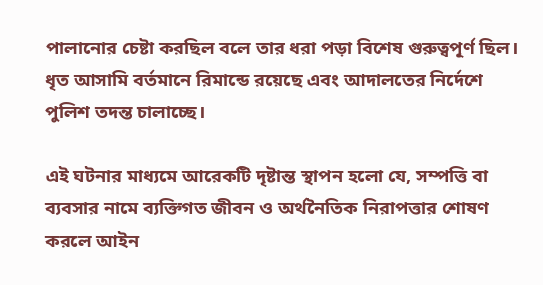পালানোর চেষ্টা করছিল বলে তার ধরা পড়া বিশেষ গুরুত্বপূর্ণ ছিল। ধৃত আসামি বর্তমানে রিমান্ডে রয়েছে এবং আদালতের নির্দেশে পুলিশ তদন্ত চালাচ্ছে।

এই ঘটনার মাধ্যমে আরেকটি দৃষ্টান্ত স্থাপন হলো যে, সম্পত্তি বা ব্যবসার নামে ব্যক্তিগত জীবন ও অর্থনৈতিক নিরাপত্তার শোষণ করলে আইন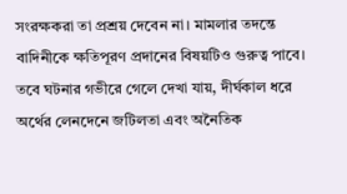সংরক্ষকরা তা প্রশ্রয় দেবেন না। মামলার তদন্তে বাদিনীকে ক্ষতিপূরণ প্রদানের বিষয়টিও গুরুত্ব পাবে। তবে ঘটনার গভীরে গেলে দেখা যায়, দীর্ঘকাল ধরে অর্থের লেনদেনে জটিলতা এবং অনৈতিক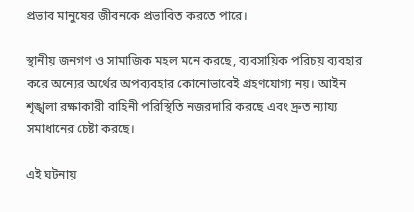প্রভাব মানুষের জীবনকে প্রভাবিত করতে পারে।

স্থানীয় জনগণ ও সামাজিক মহল মনে করছে, ব্যবসায়িক পরিচয় ব্যবহার করে অন্যের অর্থের অপব্যবহার কোনোভাবেই গ্রহণযোগ্য নয়। আইন শৃঙ্খলা রক্ষাকারী বাহিনী পরিস্থিতি নজরদারি করছে এবং দ্রুত ন্যায্য সমাধানের চেষ্টা করছে।

এই ঘটনায়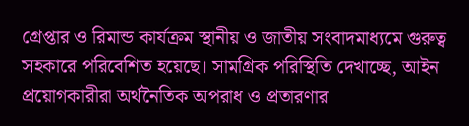গ্রেপ্তার ও রিমান্ড কার্যক্রম স্থানীয় ও জাতীয় সংবাদমাধ্যমে গুরুত্ব সহকারে পরিবেশিত হয়েছে। সামগ্রিক পরিস্থিতি দেখাচ্ছে, আইন প্রয়োগকারীরা অর্থনৈতিক অপরাধ ও প্রতারণার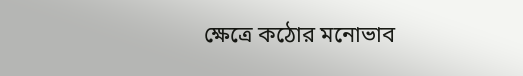ক্ষেত্রে কঠোর মনোভাব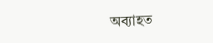অব্যাহত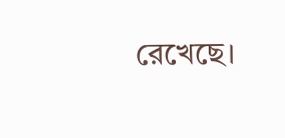রেখেছে।